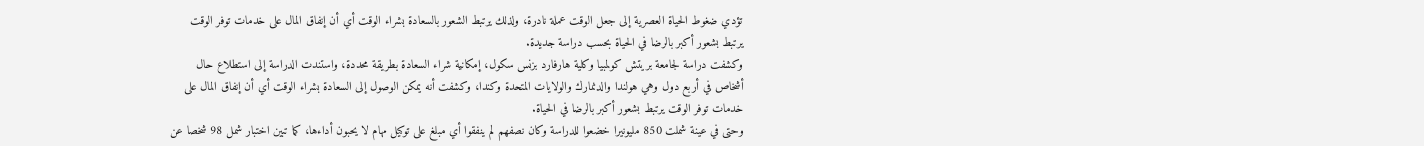تؤدي ضغوط الحياة العصرية إلى جعل الوقت عملة نادرة، ولذلك يرتبط الشعور بالسعادة بشراء الوقت أي أن إنفاق المال على خدمات توفر الوقت يرتبط بشعور أكبر بالرضا في الحياة بحسب دراسة جديدة.
وكشفت دراسة لجامعة بريتش كولمبيا وكلية هارفارد بزنس سكول، إمكانية شراء السعادة بطريقة محددة، واستندت الدراسة إلى استطلاع حال أشخاص في أربع دول وهي هولندا والدنمارك والولايات المتحدة وكندا، وكشفت أنه يمكن الوصول إلى السعادة بشراء الوقت أي أن إنفاق المال على خدمات توفر الوقت يرتبط بشعور أكبر بالرضا في الحياة.
وحتى في عينة شملت 850 مليونيرا خضعوا للدراسة وكان نصفهم لم ينفقوا أي مبلغ على توكيل مهام لا يحبون أداءها، كما تبين اختبار شمل 98 شخصا عن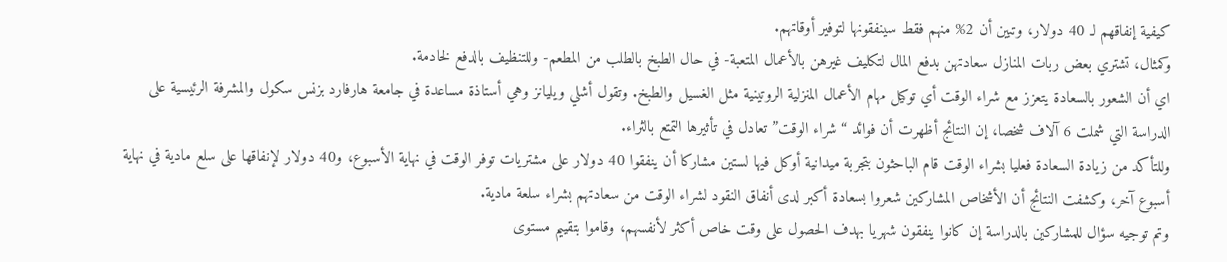كيفية إنفاقهم لـ 40 دولار، وتبين أن 2% منهم فقط سينفقونها لتوفير أوقاتهم.
وكمثال، تشتري بعض ربات المنازل سعادتهن بدفع المال لتكليف غيرهن بالأعمال المتعبة- في حال الطبخ بالطلب من المطعم- وللتنظيف بالدفع لخادمة.
اي أن الشعور بالسعادة يتعزز مع شراء الوقت أي توكيل مهام الأعمال المنزلية الروتينية مثل الغسيل والطبخ. وتقول أشلي ويليانز وهي أستاذة مساعدة في جامعة هارفارد بزنس سكول والمشرفة الرئيسية على الدراسة التي شملت 6 آلاف شخصا، إن النتائج أظهرت أن فوائد “شراء الوقت” تعادل في تأثيرها التمتع بالثراء.
وللتأكد من زيادة السعادة فعليا بشراء الوقت قام الباحثون بتجربة ميدانية أوكل فيها لستين مشاركا أن ينفقوا 40 دولار على مشتريات توفر الوقت في نهاية الأسبوع، و40 دولار لإنفاقها على سلع مادية في نهاية أسبوع آخر، وكشفت النتائج أن الأشخاص المشاركين شعروا بسعادة أكبر لدى أنفاق النقود لشراء الوقت من سعادتهم بشراء سلعة مادية.
وتم توجيه سؤال للمشاركين بالدراسة إن كانوا ينفقون شهريا بهدف الحصول على وقت خاص أكثر لأنفسهم، وقاموا بتقييم مستوى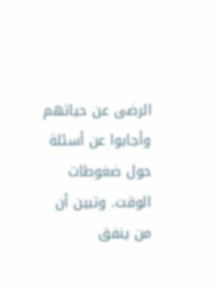الرضى عن حياتهم وأجابوا عن أسئلة حول ضغوطات الوقت. وتبين أن من ينفق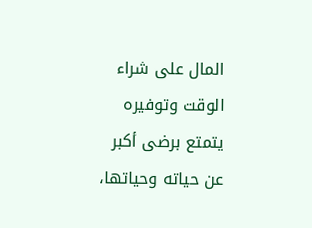المال على شراء الوقت وتوفيره يتمتع برضى أكبر عن حياته وحياتها،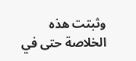وثبتت هذه الخلاصة حتى في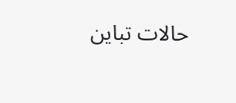حالات تباين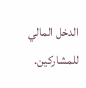الدخل المالي للمشاركين.